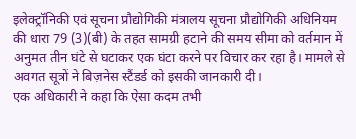इलेक्ट्रॉनिकी एवं सूचना प्रौद्योगिकी मंत्रालय सूचना प्रौद्योगिकी अधिनियम की धारा 79 (3)(बी) के तहत सामग्री हटाने की समय सीमा को वर्तमान में अनुमत तीन घंटे से घटाकर एक घंटा करने पर विचार कर रहा है। मामले से अवगत सूत्रों ने बिज़नेस स्टैंडर्ड को इसकी जानकारी दी।
एक अधिकारी ने कहा कि ऐसा कदम तभी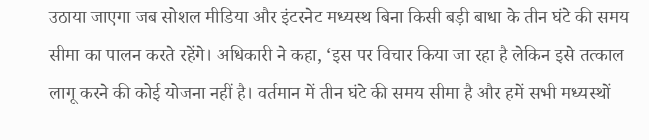उठाया जाएगा जब सोशल मीडिया और इंटरनेट मध्यस्थ बिना किसी बड़ी बाधा के तीन घंटे की समय सीमा का पालन करते रहेंगे। अधिकारी ने कहा, ‘इस पर विचार किया जा रहा है लेकिन इसे तत्काल लागू करने की कोई योजना नहीं है। वर्तमान में तीन घंटे की समय सीमा है और हमें सभी मध्यस्थों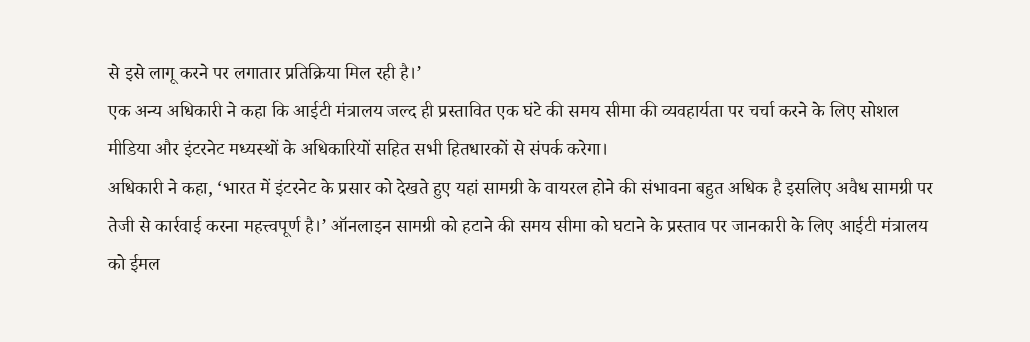से इसे लागू करने पर लगातार प्रतिक्रिया मिल रही है।’
एक अन्य अधिकारी ने कहा कि आईटी मंत्रालय जल्द ही प्रस्तावित एक घंटे की समय सीमा की व्यवहार्यता पर चर्चा करने के लिए सोशल मीडिया और इंटरनेट मध्यस्थों के अधिकारियों सहित सभी हितधारकों से संपर्क करेगा।
अधिकारी ने कहा, ‘भारत में इंटरनेट के प्रसार को देखते हुए यहां सामग्री के वायरल होने की संभावना बहुत अधिक है इसलिए अवैध सामग्री पर तेजी से कार्रवाई करना महत्त्वपूर्ण है।’ ऑनलाइन सामग्री को हटाने की समय सीमा को घटाने के प्रस्ताव पर जानकारी के लिए आईटी मंत्रालय को ईमल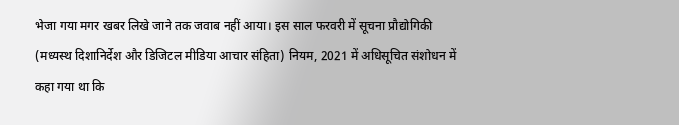भेजा गया मगर खबर लिखे जाने तक जवाब नहीं आया। इस साल फरवरी में सूचना प्रौद्योगिकी (मध्यस्थ दिशानिर्देश और डिजिटल मीडिया आचार संहिता) नियम, 2021 में अधिसूचित संशोधन में कहा गया था कि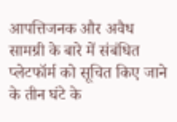आपत्तिजनक और अवैध सामग्री के बारे में संबंधित प्लेटफॉर्म को सूचित किए जाने के तीन घंटे के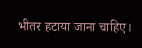भीतर हटाया जाना चाहिए।